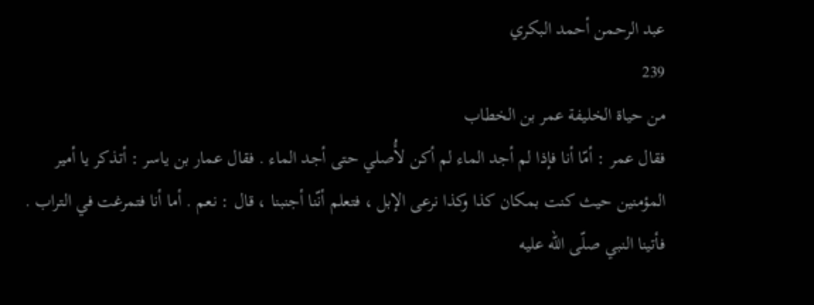عبد الرحمن أحمد البكري
239
من حياة الخليفة عمر بن الخطاب
فقال عمر : أمّا أنا فإذا لم أجد الماء لم أكن لأُصلي حتى أجد الماء . فقال عمار بن ياسر : أتذكر يا أمير المؤمنين حيث كنت بمكان كذا وكذا نرعى الإبل ، فتعلم أنّنا أجنبنا ، قال : نعم . أما أنا فتمرغت في التراب . فأتينا النبي صلّى الله عليه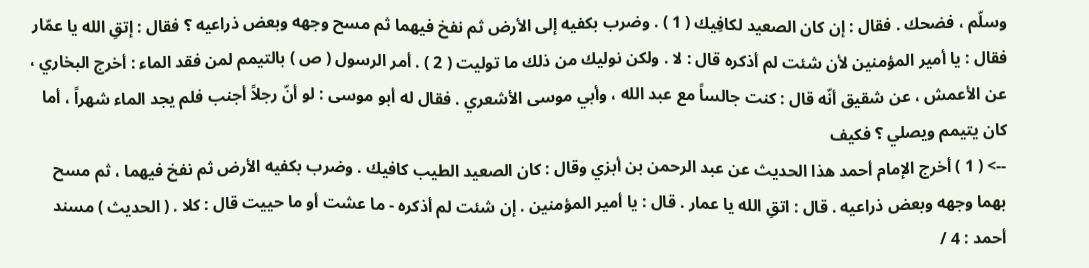وسلّم ، فضحك . فقال : إن كان الصعيد لكافِيك ( 1 ) . وضرب بكفيه إلى الأرض ثم نفخ فيهما ثم مسح وجهه وبعض ذراعيه ؟ فقال : إتقِ الله يا عمّار فقال : يا أمير المؤمنين لأن شئت لم أذكره قال : لا . ولكن نوليك من ذلك ما توليت ( 2 ) . أمر الرسول ( ص ) بالتيمم لمن فقد الماء : أخرج البخاري ، عن الأعمش ، عن شقيق أنّه قال : كنت جالساً مع عبد الله ، وأبي موسى الأشعري . فقال له أبو موسى : لو أنّ رجلاً أجنب فلم يجد الماء شهراً ، أما كان يتيمم ويصلي ؟ فكيف
--> ( 1 ) أخرج الإمام أحمد هذا الحديث عن عبد الرحمن بن أبزي وقال : كان الصعيد الطيب كافيك . وضرب بكفيه الأرض ثم نفخ فيهما ، ثم مسح بهما وجهه وبعض ذراعيه . قال : اتقِ الله يا عمار . قال : يا أمير المؤمنين . إن شئت لم أذكره - ما عشت أو ما حييت قال : كلا . ( الحديث ) مسند أحمد : 4 /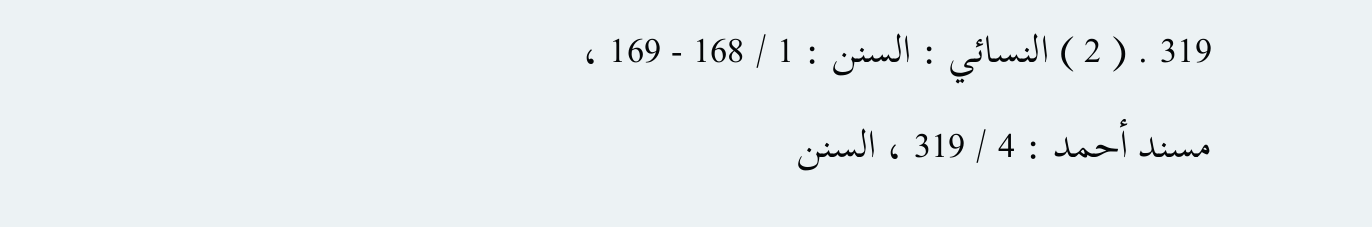319 . ( 2 ) النسائي : السنن : 1 / 168 - 169 ، مسند أحمد : 4 / 319 ، السنن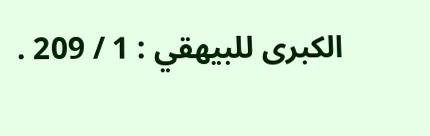الكبرى للبيهقي : 1 / 209 .